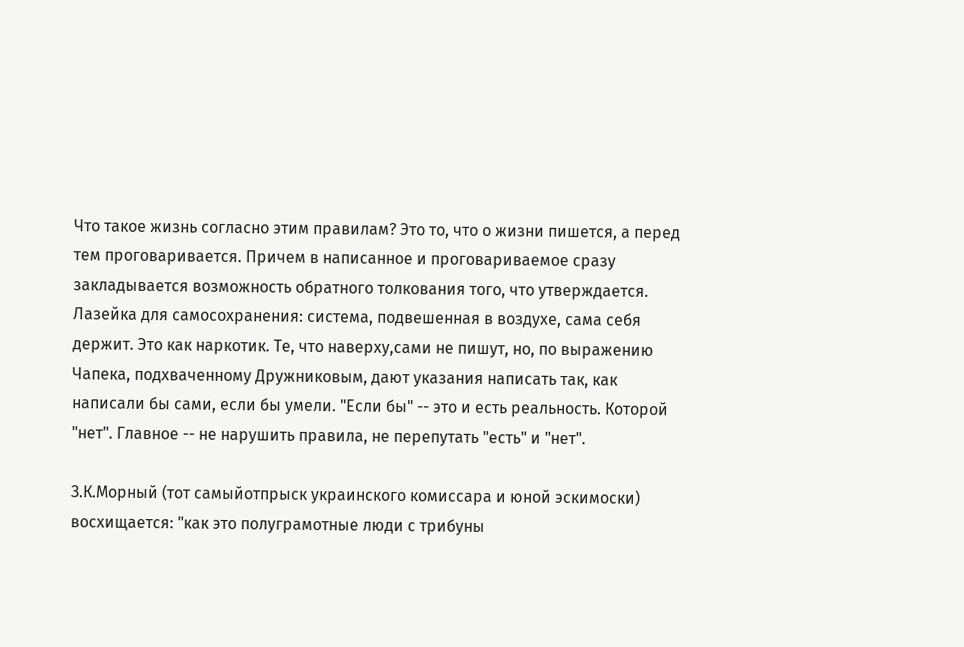Что такое жизнь согласно этим правилам? Это то, что о жизни пишется, а перед тем проговаривается. Причем в написанное и проговариваемое сразу закладывается возможность обратного толкования того, что утверждается. Лазейка для самосохранения: система, подвешенная в воздухе, сама себя держит. Это как наркотик. Те, что наверху,сами не пишут, но, по выражению Чапека, подхваченному Дружниковым, дают указания написать так, как написали бы сами, если бы умели. "Если бы" -- это и есть реальность. Которой "нет". Главное -- не нарушить правила, не перепутать "есть" и "нет".

З.К.Морный (тот самыйотпрыск украинского комиссара и юной эскимоски) восхищается: "как это полуграмотные люди с трибуны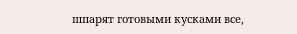шпарят готовыми кусками все,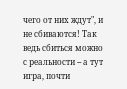чего от них ждут", и не сбиваются! Так ведь сбиться можно с реальности -- а тут игра, почти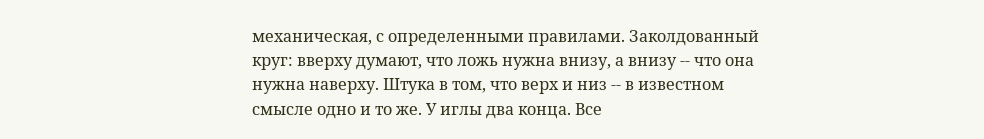механическая, с определенными правилами. Заколдованный круг: вверху думают, что ложь нужна внизу, а внизу -- что она нужна наверху. Штука в том, что верх и низ -- в известном смысле одно и то же. У иглы два конца. Все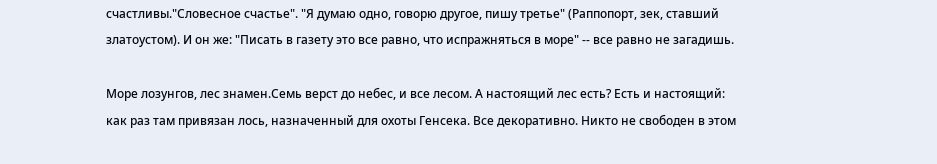счастливы."Словесное счастье". "Я думаю одно, говорю другое, пишу третье" (Раппопорт, зек, ставший златоустом). И он же: "Писать в газету это все равно, что испражняться в море" -- все равно не загадишь.

Море лозунгов, лес знамен.Семь верст до небес, и все лесом. А настоящий лес есть? Есть и настоящий: как раз там привязан лось, назначенный для охоты Генсека. Все декоративно. Никто не свободен в этом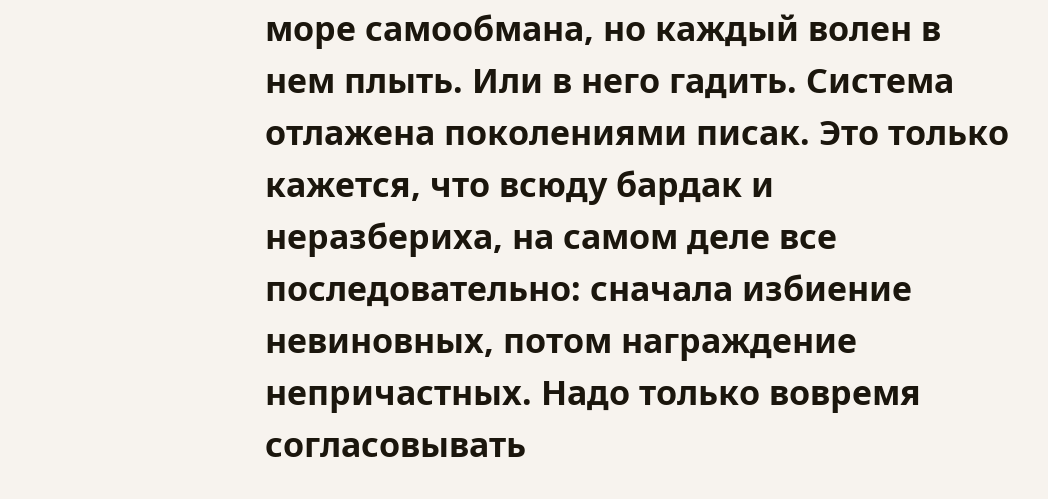море самообмана, но каждый волен в нем плыть. Или в него гадить. Система отлажена поколениями писак. Это только кажется, что всюду бардак и неразбериха, на самом деле все последовательно: сначала избиение невиновных, потом награждение непричастных. Надо только вовремя согласовывать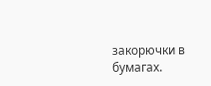закорючки в бумагах.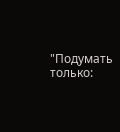"Подумать только: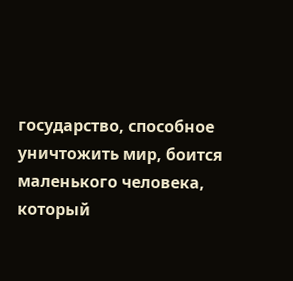государство, способное уничтожить мир, боится маленького человека, который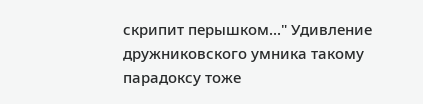скрипит перышком..." Удивление дружниковского умника такому парадоксу тоже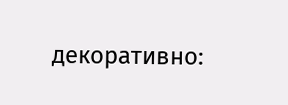декоративно: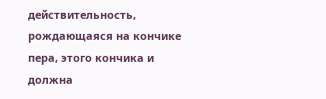действительность, рождающаяся на кончике пера, этого кончика и должна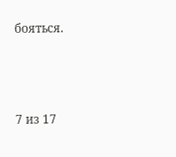бояться.



7 из 17